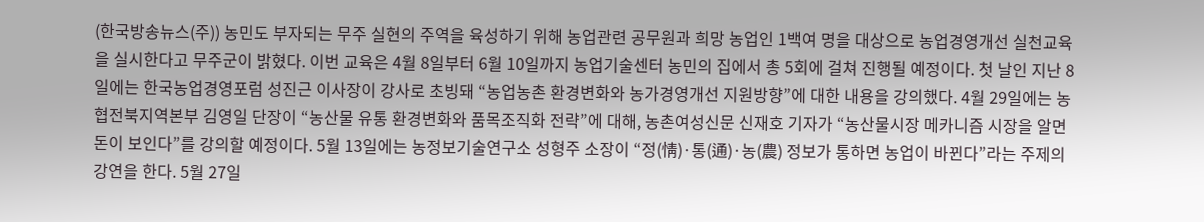(한국방송뉴스(주)) 농민도 부자되는 무주 실현의 주역을 육성하기 위해 농업관련 공무원과 희망 농업인 1백여 명을 대상으로 농업경영개선 실천교육을 실시한다고 무주군이 밝혔다. 이번 교육은 4월 8일부터 6월 10일까지 농업기술센터 농민의 집에서 총 5회에 걸쳐 진행될 예정이다. 첫 날인 지난 8일에는 한국농업경영포럼 성진근 이사장이 강사로 초빙돼 “농업농촌 환경변화와 농가경영개선 지원방향”에 대한 내용을 강의했다. 4월 29일에는 농협전북지역본부 김영일 단장이 “농산물 유통 환경변화와 품목조직화 전략”에 대해, 농촌여성신문 신재호 기자가 “농산물시장 메카니즘 시장을 알면 돈이 보인다”를 강의할 예정이다. 5월 13일에는 농정보기술연구소 성형주 소장이 “정(情)·통(通)·농(農) 정보가 통하면 농업이 바뀐다”라는 주제의 강연을 한다. 5월 27일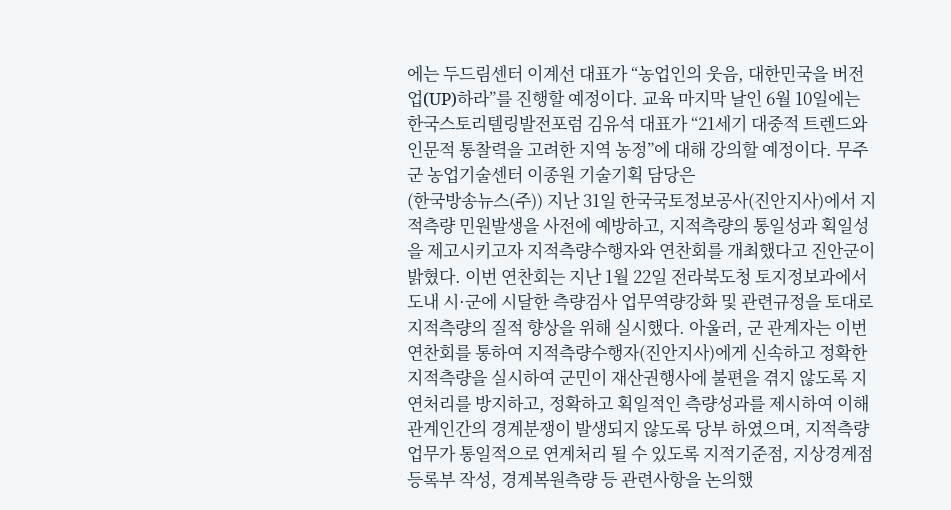에는 두드림센터 이계선 대표가 “농업인의 웃음, 대한민국을 버전 업(UP)하라”를 진행할 예정이다. 교육 마지막 날인 6월 10일에는 한국스토리텔링발전포럼 김유석 대표가 “21세기 대중적 트렌드와 인문적 통찰력을 고려한 지역 농정”에 대해 강의할 예정이다. 무주군 농업기술센터 이종원 기술기획 담당은
(한국방송뉴스(주)) 지난 31일 한국국토정보공사(진안지사)에서 지적측량 민원발생을 사전에 예방하고, 지적측량의 통일성과 획일성을 제고시키고자 지적측량수행자와 연찬회를 개최했다고 진안군이 밝혔다. 이번 연찬회는 지난 1월 22일 전라북도청 토지정보과에서 도내 시·군에 시달한 측량검사 업무역량강화 및 관련규정을 토대로 지적측량의 질적 향상을 위해 실시했다. 아울러, 군 관계자는 이번 연찬회를 통하여 지적측량수행자(진안지사)에게 신속하고 정확한 지적측량을 실시하여 군민이 재산권행사에 불편을 겪지 않도록 지연처리를 방지하고, 정확하고 획일적인 측량성과를 제시하여 이해관계인간의 경계분쟁이 발생되지 않도록 당부 하였으며, 지적측량업무가 통일적으로 연계처리 될 수 있도록 지적기준점, 지상경계점등록부 작성, 경계복원측량 등 관련사항을 논의했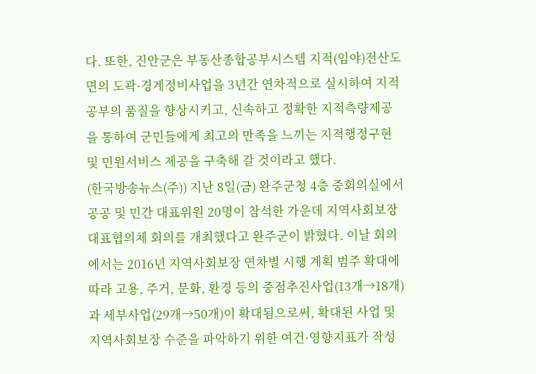다. 또한, 진안군은 부동산종합공부시스템 지적(임야)전산도면의 도곽·경계정비사업을 3년간 연차적으로 실시하여 지적공부의 품질을 향상시키고, 신속하고 정확한 지적측량제공을 통하여 군민들에게 최고의 만족을 느끼는 지적행정구현 및 민원서비스 제공을 구축해 갈 것이라고 했다.
(한국방송뉴스(주)) 지난 8일(금) 완주군청 4층 중회의실에서 공공 및 민간 대표위원 20명이 참석한 가운데 지역사회보장대표협의체 회의를 개최했다고 완주군이 밝혔다. 이날 회의에서는 2016년 지역사회보장 연차별 시행 계획 범주 확대에 따라 고용, 주거, 문화, 환경 등의 중점추진사업(13개→18개)과 세부사업(29개→50개)이 확대됨으로써, 확대된 사업 및 지역사회보장 수준을 파악하기 위한 여건·영향지표가 작성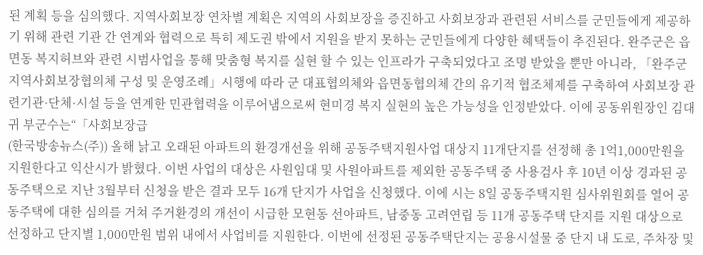된 계획 등을 심의했다. 지역사회보장 연차별 계획은 지역의 사회보장을 증진하고 사회보장과 관련된 서비스를 군민들에게 제공하기 위해 관련 기관 간 연계와 협력으로 특히 제도권 밖에서 지원을 받지 못하는 군민들에게 다양한 혜택들이 추진된다. 완주군은 읍면동 복지허브와 관련 시범사업을 통해 맞춤형 복지를 실현 할 수 있는 인프라가 구축되었다고 조명 받았을 뿐만 아니라, 「완주군 지역사회보장협의체 구성 및 운영조례」시행에 따라 군 대표협의체와 읍면동협의체 간의 유기적 협조체제를 구축하여 사회보장 관련기관·단체·시설 등을 연계한 민관협력을 이루어냄으로써 현미경 복지 실현의 높은 가능성을 인정받았다. 이에 공동위원장인 김대귀 부군수는“「사회보장급
(한국방송뉴스(주)) 올해 낡고 오래된 아파트의 환경개선을 위해 공동주택지원사업 대상지 11개단지를 선정해 총 1억1,000만원을 지원한다고 익산시가 밝혔다. 이번 사업의 대상은 사원임대 및 사원아파트를 제외한 공동주택 중 사용검사 후 10년 이상 경과된 공동주택으로 지난 3월부터 신청을 받은 결과 모두 16개 단지가 사업을 신청했다. 이에 시는 8일 공동주택지원 심사위원회를 열어 공동주택에 대한 심의를 거쳐 주거환경의 개선이 시급한 모현동 선아파트, 남중동 고려연립 등 11개 공동주택 단지를 지원 대상으로 선정하고 단지별 1,000만원 범위 내에서 사업비를 지원한다. 이번에 선정된 공동주택단지는 공용시설물 중 단지 내 도로, 주차장 및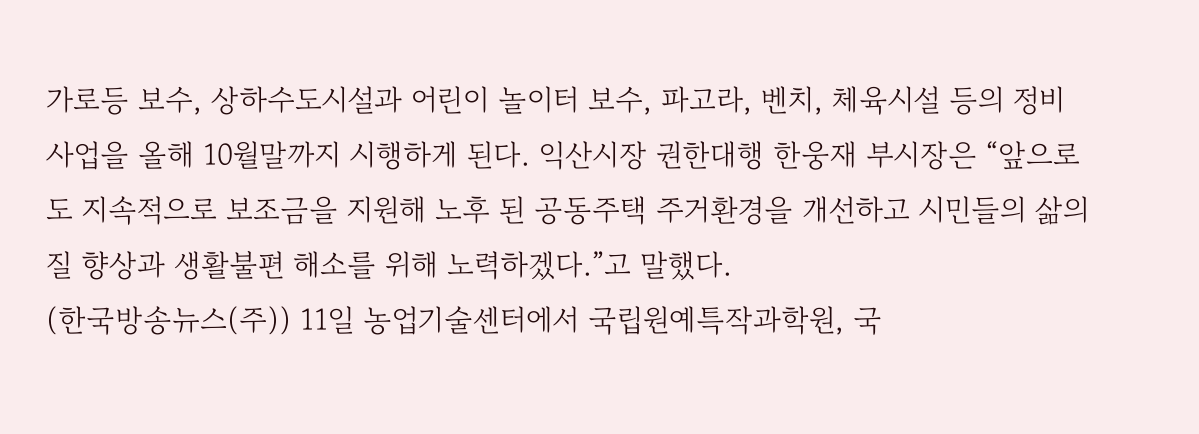가로등 보수, 상하수도시설과 어린이 놀이터 보수, 파고라, 벤치, 체육시설 등의 정비 사업을 올해 10월말까지 시행하게 된다. 익산시장 권한대행 한웅재 부시장은 “앞으로도 지속적으로 보조금을 지원해 노후 된 공동주택 주거환경을 개선하고 시민들의 삶의 질 향상과 생활불편 해소를 위해 노력하겠다.”고 말했다.
(한국방송뉴스(주)) 11일 농업기술센터에서 국립원예특작과학원, 국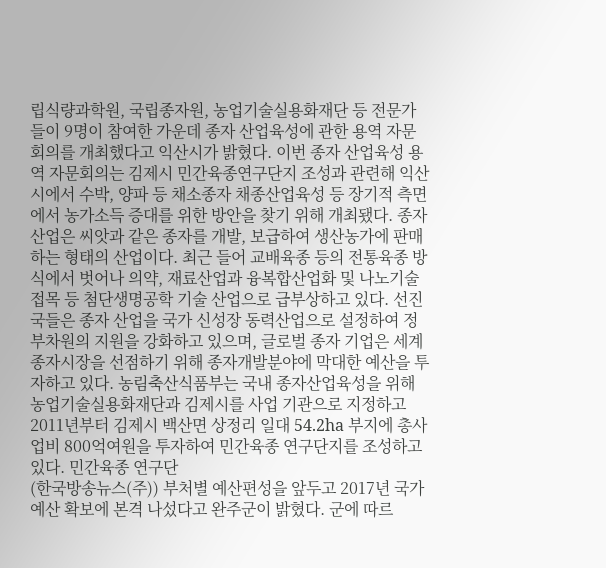립식량과학원, 국립종자원, 농업기술실용화재단 등 전문가들이 9명이 참여한 가운데 종자 산업육성에 관한 용역 자문회의를 개최했다고 익산시가 밝혔다. 이번 종자 산업육성 용역 자문회의는 김제시 민간육종연구단지 조성과 관련해 익산시에서 수박, 양파 등 채소종자 채종산업육성 등 장기적 측면에서 농가소득 증대를 위한 방안을 찾기 위해 개최됐다. 종자 산업은 씨앗과 같은 종자를 개발, 보급하여 생산농가에 판매하는 형태의 산업이다. 최근 들어 교배육종 등의 전통육종 방식에서 벗어나 의약, 재료산업과 융복합산업화 및 나노기술 접목 등 첨단생명공학 기술 산업으로 급부상하고 있다. 선진국들은 종자 산업을 국가 신성장 동력산업으로 설정하여 정부차원의 지원을 강화하고 있으며, 글로벌 종자 기업은 세계 종자시장을 선점하기 위해 종자개발분야에 막대한 예산을 투자하고 있다. 농림축산식품부는 국내 종자산업육성을 위해 농업기술실용화재단과 김제시를 사업 기관으로 지정하고 2011년부터 김제시 백산면 상정리 일대 54.2ha 부지에 총사업비 800억여원을 투자하여 민간육종 연구단지를 조성하고 있다. 민간육종 연구단
(한국방송뉴스(주)) 부처별 예산편성을 앞두고 2017년 국가예산 확보에 본격 나섰다고 완주군이 밝혔다. 군에 따르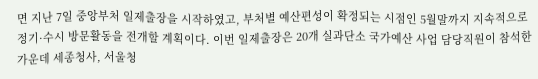면 지난 7일 중앙부처 일제출장을 시작하였고, 부처별 예산편성이 확정되는 시점인 5월말까지 지속적으로 정기·수시 방문활동을 전개할 계획이다. 이번 일제출장은 20개 실과단소 국가예산 사업 담당직원이 참석한 가운데 세종청사, 서울청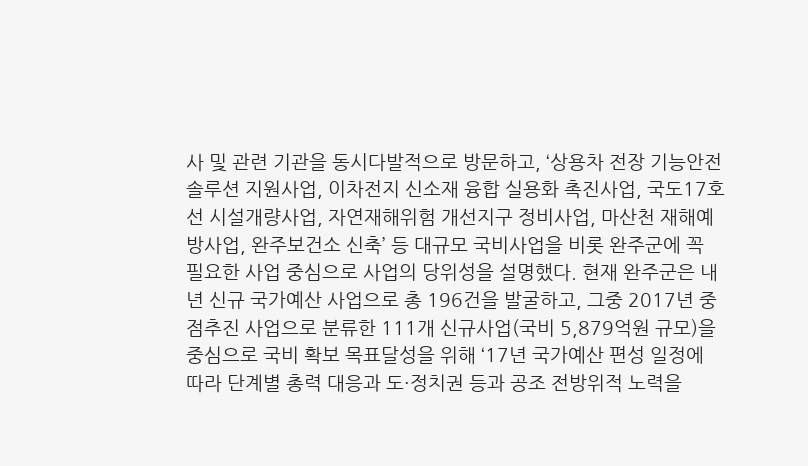사 및 관련 기관을 동시다발적으로 방문하고, ‘상용차 전장 기능안전 솔루션 지원사업, 이차전지 신소재 융합 실용화 촉진사업, 국도17호선 시설개량사업, 자연재해위험 개선지구 정비사업, 마산천 재해예방사업, 완주보건소 신축’ 등 대규모 국비사업을 비롯 완주군에 꼭 필요한 사업 중심으로 사업의 당위성을 설명했다. 현재 완주군은 내년 신규 국가예산 사업으로 총 196건을 발굴하고, 그중 2017년 중점추진 사업으로 분류한 111개 신규사업(국비 5,879억원 규모)을 중심으로 국비 확보 목표달성을 위해 ‘17년 국가예산 편성 일정에 따라 단계별 총력 대응과 도·정치권 등과 공조 전방위적 노력을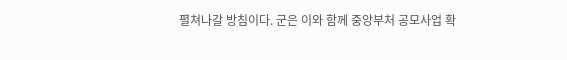펼쳐나갈 방침이다. 군은 이와 함께 중앙부처 공모사업 확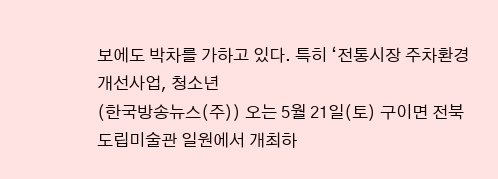보에도 박차를 가하고 있다. 특히 ‘전통시장 주차환경 개선사업, 청소년
(한국방송뉴스(주)) 오는 5월 21일(토) 구이면 전북도립미술관 일원에서 개최하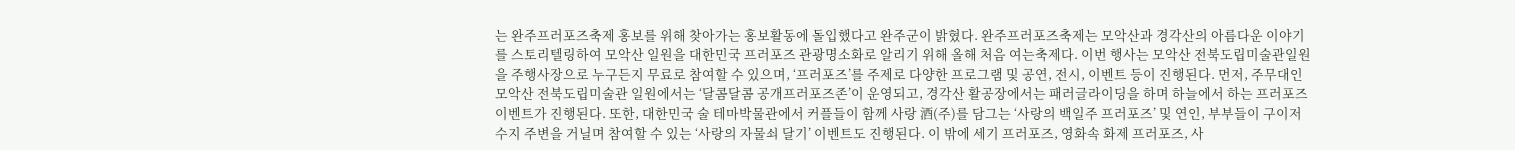는 완주프러포즈축제 홍보를 위해 찾아가는 홍보활동에 돌입했다고 완주군이 밝혔다. 완주프러포즈축제는 모악산과 경각산의 아름다운 이야기를 스토리텔링하여 모악산 일원을 대한민국 프러포즈 관광명소화로 알리기 위해 올해 처음 여는축제다. 이번 행사는 모악산 전북도립미술관일원을 주행사장으로 누구든지 무료로 참여할 수 있으며, ‘프러포즈’를 주제로 다양한 프로그램 및 공연, 전시, 이벤트 등이 진행된다. 먼저, 주무대인 모악산 전북도립미술관 일원에서는 ‘달콤달콤 공개프러포즈존’이 운영되고, 경각산 활공장에서는 패러글라이딩을 하며 하늘에서 하는 프러포즈 이벤트가 진행된다. 또한, 대한민국 술 테마박물관에서 커플들이 함께 사랑 酒(주)를 담그는 ‘사랑의 백일주 프러포즈’ 및 연인, 부부들이 구이저수지 주변을 거닐며 참여할 수 있는 ‘사랑의 자물쇠 달기’ 이벤트도 진행된다. 이 밖에 세기 프러포즈, 영화속 화제 프러포즈, 사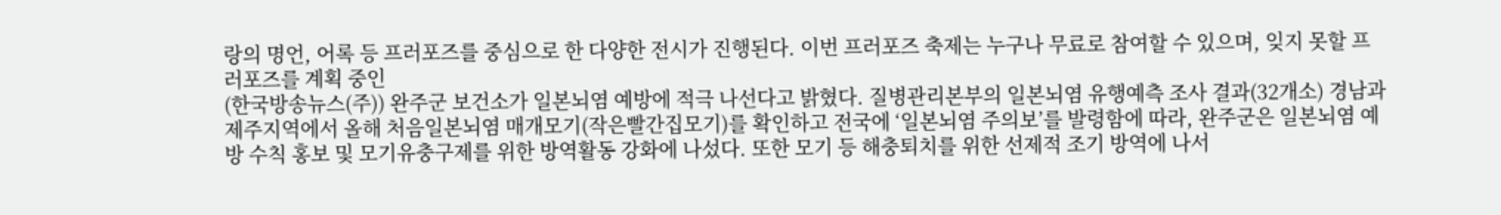랑의 명언, 어록 등 프러포즈를 중심으로 한 다양한 전시가 진행된다. 이번 프러포즈 축제는 누구나 무료로 참여할 수 있으며, 잊지 못할 프러포즈를 계획 중인
(한국방송뉴스(주)) 완주군 보건소가 일본뇌염 예방에 적극 나선다고 밝혔다. 질병관리본부의 일본뇌염 유행예측 조사 결과(32개소) 경남과 제주지역에서 올해 처음일본뇌염 매개모기(작은빨간집모기)를 확인하고 전국에 ‘일본뇌염 주의보’를 발령함에 따라, 완주군은 일본뇌염 예방 수칙 홍보 및 모기유충구제를 위한 방역활동 강화에 나섰다. 또한 모기 등 해충퇴치를 위한 선제적 조기 방역에 나서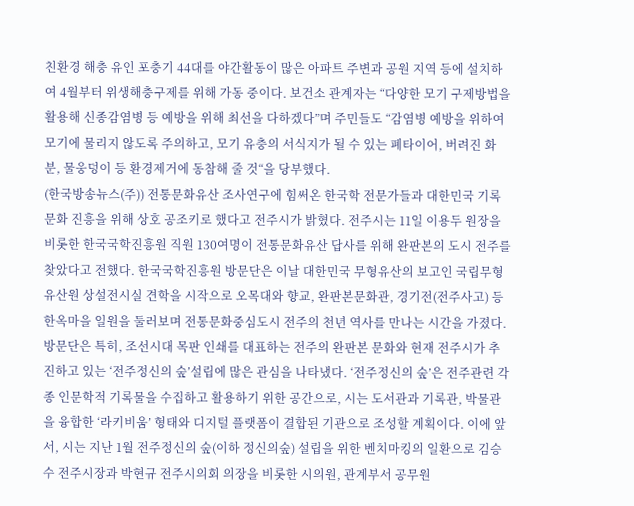친환경 해충 유인 포충기 44대를 야간활동이 많은 아파트 주변과 공원 지역 등에 설치하여 4월부터 위생해충구제를 위해 가동 중이다. 보건소 관계자는 “다양한 모기 구제방법을 활용해 신종감염병 등 예방을 위해 최선을 다하겠다”며 주민들도 “감염병 예방을 위하여 모기에 물리지 않도록 주의하고, 모기 유충의 서식지가 될 수 있는 폐타이어, 버려진 화분, 물웅덩이 등 환경제거에 동참해 줄 것“을 당부했다.
(한국방송뉴스(주)) 전통문화유산 조사연구에 힘써온 한국학 전문가들과 대한민국 기록문화 진흥을 위해 상호 공조키로 했다고 전주시가 밝혔다. 전주시는 11일 이용두 원장을 비롯한 한국국학진흥원 직원 130여명이 전통문화유산 답사를 위해 완판본의 도시 전주를 찾았다고 전했다. 한국국학진흥원 방문단은 이날 대한민국 무형유산의 보고인 국립무형유산원 상설전시실 견학을 시작으로 오목대와 향교, 완판본문화관, 경기전(전주사고) 등 한옥마을 일원을 둘러보며 전통문화중심도시 전주의 천년 역사를 만나는 시간을 가졌다. 방문단은 특히, 조선시대 목판 인쇄를 대표하는 전주의 완판본 문화와 현재 전주시가 추진하고 있는 ‘전주정신의 숲’설립에 많은 관심을 나타냈다. ‘전주정신의 숲’은 전주관련 각종 인문학적 기록물을 수집하고 활용하기 위한 공간으로, 시는 도서관과 기록관, 박물관을 융합한 ‘라키비움’ 형태와 디지털 플랫폼이 결합된 기관으로 조성할 계획이다. 이에 앞서, 시는 지난 1월 전주정신의 숲(이하 정신의숲) 설립을 위한 벤치마킹의 일환으로 김승수 전주시장과 박현규 전주시의회 의장을 비롯한 시의원, 관계부서 공무원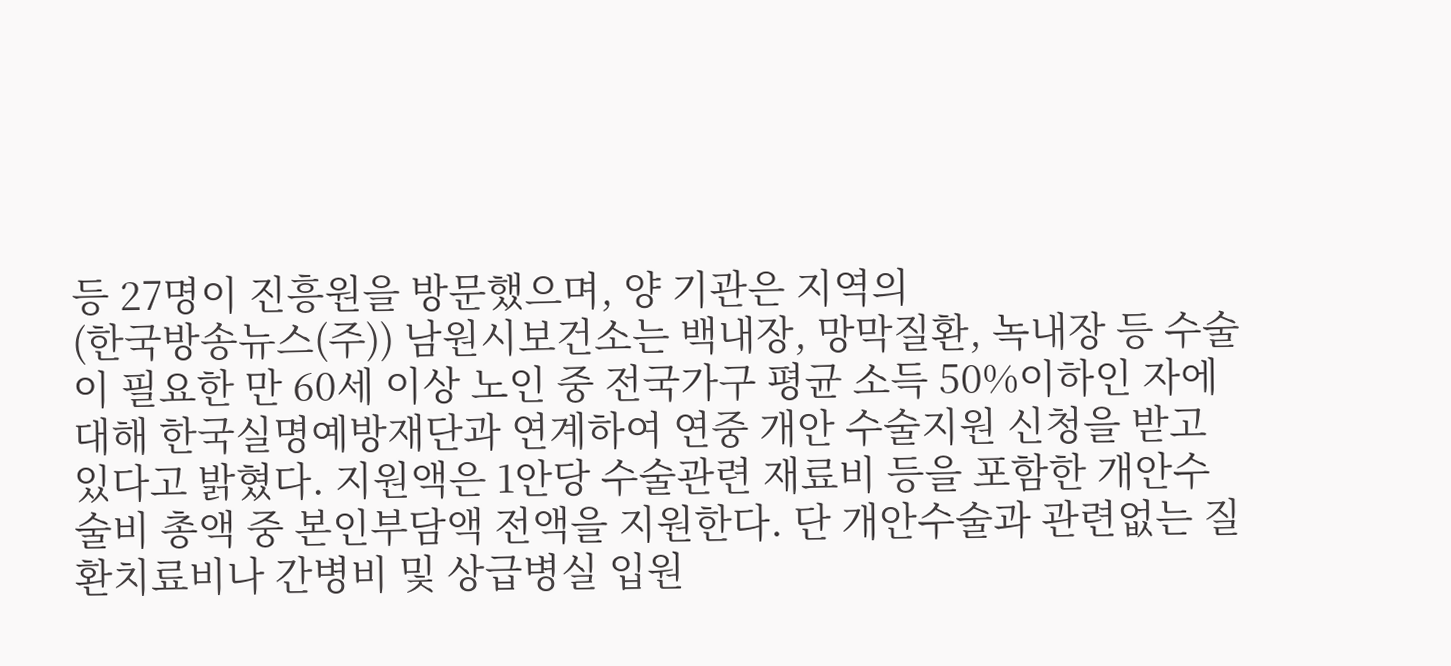등 27명이 진흥원을 방문했으며, 양 기관은 지역의
(한국방송뉴스(주)) 남원시보건소는 백내장, 망막질환, 녹내장 등 수술이 필요한 만 60세 이상 노인 중 전국가구 평균 소득 50%이하인 자에 대해 한국실명예방재단과 연계하여 연중 개안 수술지원 신청을 받고 있다고 밝혔다. 지원액은 1안당 수술관련 재료비 등을 포함한 개안수술비 총액 중 본인부담액 전액을 지원한다. 단 개안수술과 관련없는 질환치료비나 간병비 및 상급병실 입원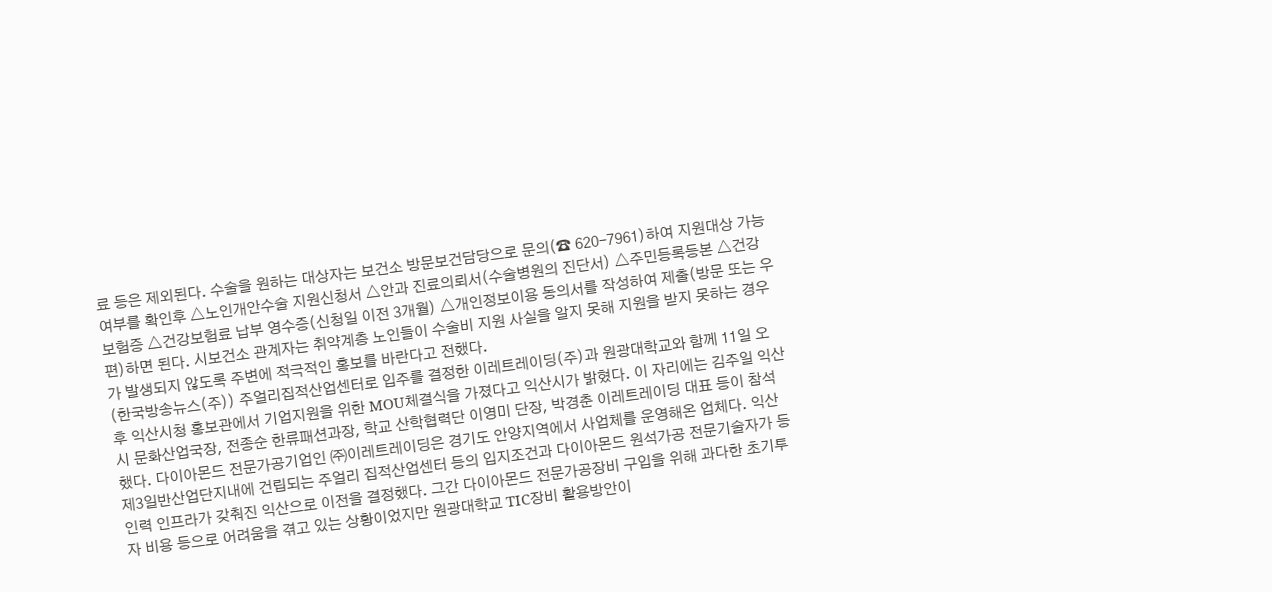료 등은 제외된다. 수술을 원하는 대상자는 보건소 방문보건담당으로 문의(☎ 620-7961)하여 지원대상 가능여부를 확인후 △노인개안수술 지원신청서 △안과 진료의뢰서(수술병원의 진단서) △주민등록등본 △건강보험증 △건강보험료 납부 영수증(신청일 이전 3개월) △개인정보이용 동의서를 작성하여 제출(방문 또는 우편)하면 된다. 시보건소 관계자는 취약계층 노인들이 수술비 지원 사실을 알지 못해 지원을 받지 못하는 경우가 발생되지 않도록 주변에 적극적인 홍보를 바란다고 전했다.
(한국방송뉴스(주)) 주얼리집적산업센터로 입주를 결정한 이레트레이딩(주)과 원광대학교와 함께 11일 오후 익산시청 홍보관에서 기업지원을 위한 MOU체결식을 가졌다고 익산시가 밝혔다. 이 자리에는 김주일 익산시 문화산업국장, 전종순 한류패션과장, 학교 산학협력단 이영미 단장, 박경춘 이레트레이딩 대표 등이 참석했다. 다이아몬드 전문가공기업인 ㈜이레트레이딩은 경기도 안양지역에서 사업체를 운영해온 업체다. 익산제3일반산업단지내에 건립되는 주얼리 집적산업센터 등의 입지조건과 다이아몬드 원석가공 전문기술자가 등 인력 인프라가 갖춰진 익산으로 이전을 결정했다. 그간 다이아몬드 전문가공장비 구입을 위해 과다한 초기투자 비용 등으로 어려움을 겪고 있는 상황이었지만 원광대학교 TIC장비 활용방안이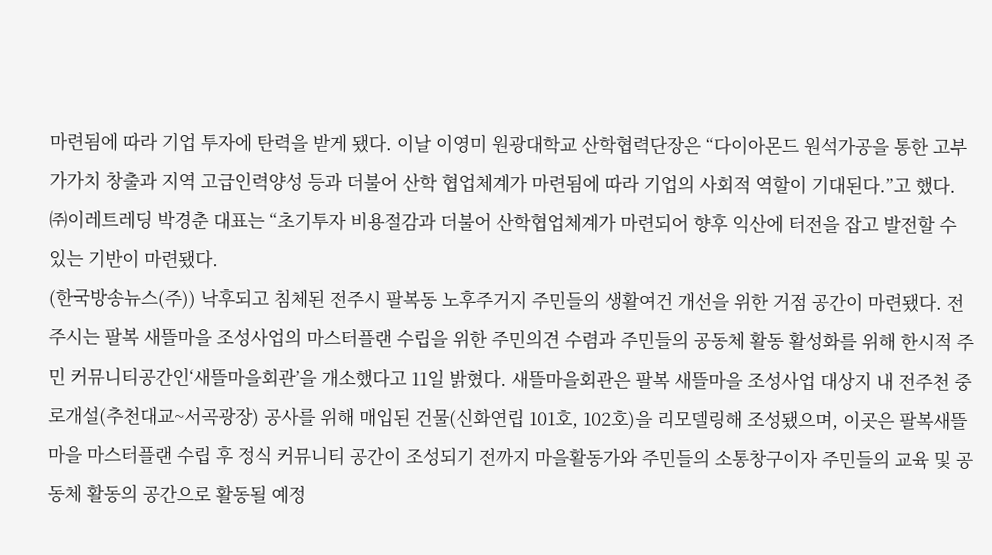마련됨에 따라 기업 투자에 탄력을 받게 됐다. 이날 이영미 원광대학교 산학협력단장은 “다이아몬드 원석가공을 통한 고부가가치 창출과 지역 고급인력양성 등과 더불어 산학 협업체계가 마련됨에 따라 기업의 사회적 역할이 기대된다.”고 했다. ㈜이레트레딩 박경춘 대표는 “초기투자 비용절감과 더불어 산학협업체계가 마련되어 향후 익산에 터전을 잡고 발전할 수 있는 기반이 마련됐다.
(한국방송뉴스(주)) 낙후되고 침체된 전주시 팔복동 노후주거지 주민들의 생활여건 개선을 위한 거점 공간이 마련됐다. 전주시는 팔복 새뜰마을 조성사업의 마스터플랜 수립을 위한 주민의견 수렴과 주민들의 공동체 활동 활성화를 위해 한시적 주민 커뮤니티공간인‘새뜰마을회관’을 개소했다고 11일 밝혔다. 새뜰마을회관은 팔복 새뜰마을 조성사업 대상지 내 전주천 중로개설(추천대교~서곡광장) 공사를 위해 매입된 건물(신화연립 101호, 102호)을 리모델링해 조성됐으며, 이곳은 팔복새뜰마을 마스터플랜 수립 후 정식 커뮤니티 공간이 조성되기 전까지 마을활동가와 주민들의 소통창구이자 주민들의 교육 및 공동체 활동의 공간으로 활동될 예정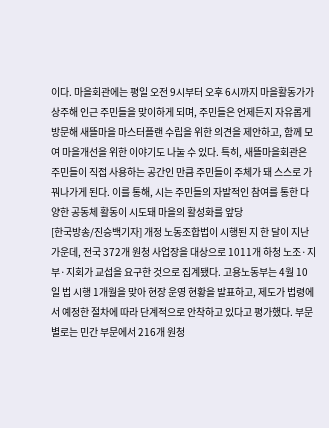이다. 마을회관에는 평일 오전 9시부터 오후 6시까지 마을활동가가 상주해 인근 주민들을 맞이하게 되며, 주민들은 언제든지 자유롭게 방문해 새뜰마을 마스터플랜 수립을 위한 의견을 제안하고, 함께 모여 마을개선을 위한 이야기도 나눌 수 있다. 특히, 새뜰마을회관은 주민들이 직접 사용하는 공간인 만큼 주민들이 주체가 돼 스스로 가꿔나가게 된다. 이를 통해, 시는 주민들의 자발적인 참여를 통한 다양한 공동체 활동이 시도돼 마을의 활성화를 앞당
[한국방송/진승백기자] 개정 노동조합법이 시행된 지 한 달이 지난 가운데, 전국 372개 원청 사업장을 대상으로 1011개 하청 노조·지부·지회가 교섭을 요구한 것으로 집계됐다. 고용노동부는 4월 10일 법 시행 1개월을 맞아 현장 운영 현황을 발표하고, 제도가 법령에서 예정한 절차에 따라 단계적으로 안착하고 있다고 평가했다. 부문별로는 민간 부문에서 216개 원청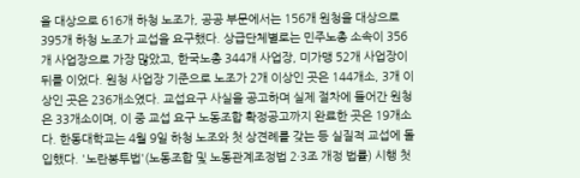을 대상으로 616개 하청 노조가, 공공 부문에서는 156개 원청을 대상으로 395개 하청 노조가 교섭을 요구했다. 상급단체별로는 민주노총 소속이 356개 사업장으로 가장 많았고, 한국노총 344개 사업장, 미가맹 52개 사업장이 뒤를 이었다. 원청 사업장 기준으로 노조가 2개 이상인 곳은 144개소, 3개 이상인 곳은 236개소였다. 교섭요구 사실을 공고하며 실제 절차에 들어간 원청은 33개소이며, 이 중 교섭 요구 노동조합 확정공고까지 완료한 곳은 19개소다. 한동대학교는 4월 9일 하청 노조와 첫 상견례를 갖는 등 실질적 교섭에 돌입했다. '노란봉투법'(노동조합 및 노동관계조정법 2·3조 개정 법률) 시행 첫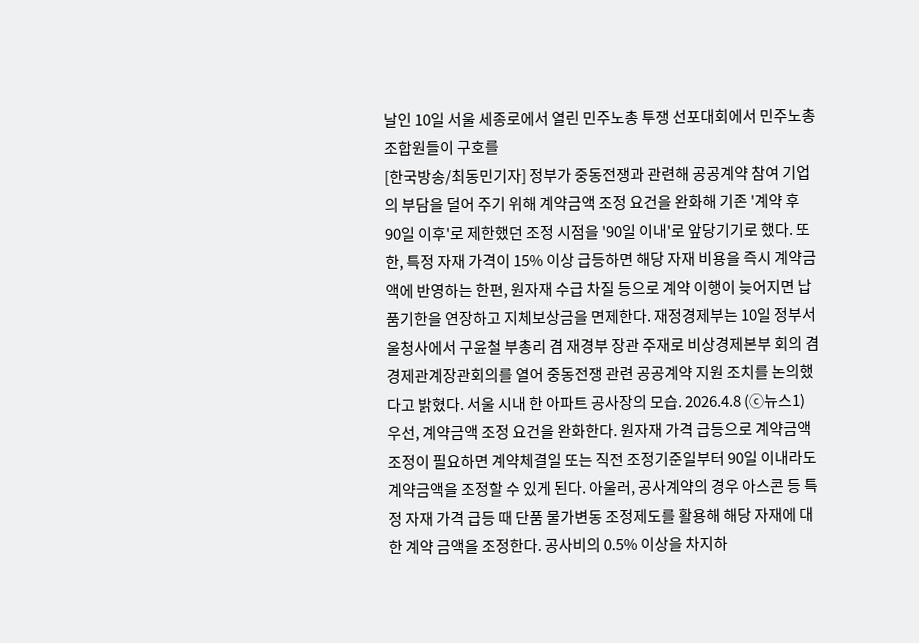날인 10일 서울 세종로에서 열린 민주노총 투쟁 선포대회에서 민주노총 조합원들이 구호를
[한국방송/최동민기자] 정부가 중동전쟁과 관련해 공공계약 참여 기업의 부담을 덜어 주기 위해 계약금액 조정 요건을 완화해 기존 '계약 후 90일 이후'로 제한했던 조정 시점을 '90일 이내'로 앞당기기로 했다. 또한, 특정 자재 가격이 15% 이상 급등하면 해당 자재 비용을 즉시 계약금액에 반영하는 한편, 원자재 수급 차질 등으로 계약 이행이 늦어지면 납품기한을 연장하고 지체보상금을 면제한다. 재정경제부는 10일 정부서울청사에서 구윤철 부총리 겸 재경부 장관 주재로 비상경제본부 회의 겸 경제관계장관회의를 열어 중동전쟁 관련 공공계약 지원 조치를 논의했다고 밝혔다. 서울 시내 한 아파트 공사장의 모습. 2026.4.8 (ⓒ뉴스1) 우선, 계약금액 조정 요건을 완화한다. 원자재 가격 급등으로 계약금액 조정이 필요하면 계약체결일 또는 직전 조정기준일부터 90일 이내라도 계약금액을 조정할 수 있게 된다. 아울러, 공사계약의 경우 아스콘 등 특정 자재 가격 급등 때 단품 물가변동 조정제도를 활용해 해당 자재에 대한 계약 금액을 조정한다. 공사비의 0.5% 이상을 차지하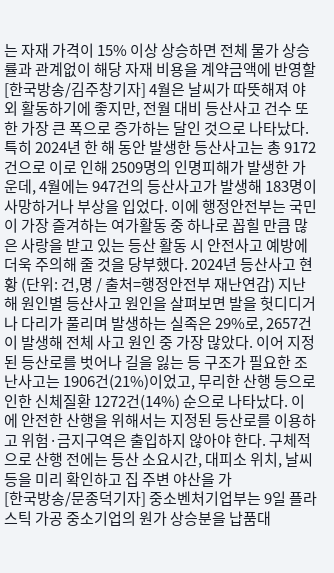는 자재 가격이 15% 이상 상승하면 전체 물가 상승률과 관계없이 해당 자재 비용을 계약금액에 반영할
[한국방송/김주창기자] 4월은 날씨가 따뜻해져 야외 활동하기에 좋지만, 전월 대비 등산사고 건수 또한 가장 큰 폭으로 증가하는 달인 것으로 나타났다. 특히 2024년 한 해 동안 발생한 등산사고는 총 9172건으로 이로 인해 2509명의 인명피해가 발생한 가운데, 4월에는 947건의 등산사고가 발생해 183명이 사망하거나 부상을 입었다. 이에 행정안전부는 국민이 가장 즐겨하는 여가활동 중 하나로 꼽힐 만큼 많은 사랑을 받고 있는 등산 활동 시 안전사고 예방에 더욱 주의해 줄 것을 당부했다. 2024년 등산사고 현황 (단위: 건,명 / 출처=행정안전부 재난연감) 지난해 원인별 등산사고 원인을 살펴보면 발을 헛디디거나 다리가 풀리며 발생하는 실족은 29%로, 2657건이 발생해 전체 사고 원인 중 가장 많았다. 이어 지정된 등산로를 벗어나 길을 잃는 등 구조가 필요한 조난사고는 1906건(21%)이었고, 무리한 산행 등으로 인한 신체질환 1272건(14%) 순으로 나타났다. 이에 안전한 산행을 위해서는 지정된 등산로를 이용하고 위험·금지구역은 출입하지 않아야 한다. 구체적으로 산행 전에는 등산 소요시간, 대피소 위치, 날씨 등을 미리 확인하고 집 주변 야산을 가
[한국방송/문종덕기자] 중소벤처기업부는 9일 플라스틱 가공 중소기업의 원가 상승분을 납품대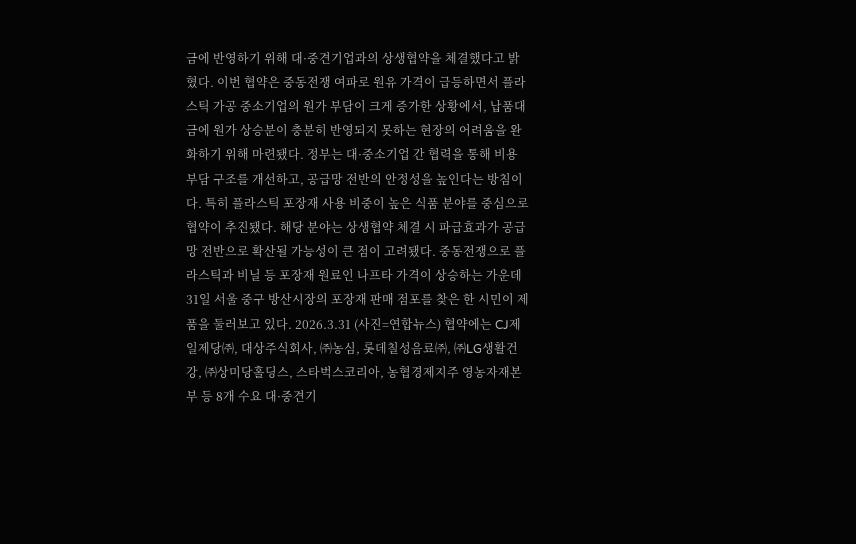금에 반영하기 위해 대·중견기업과의 상생협약을 체결했다고 밝혔다. 이번 협약은 중동전쟁 여파로 원유 가격이 급등하면서 플라스틱 가공 중소기업의 원가 부담이 크게 증가한 상황에서, 납품대금에 원가 상승분이 충분히 반영되지 못하는 현장의 어려움을 완화하기 위해 마련됐다. 정부는 대·중소기업 간 협력을 통해 비용 부담 구조를 개선하고, 공급망 전반의 안정성을 높인다는 방침이다. 특히 플라스틱 포장재 사용 비중이 높은 식품 분야를 중심으로 협약이 추진됐다. 해당 분야는 상생협약 체결 시 파급효과가 공급망 전반으로 확산될 가능성이 큰 점이 고려됐다. 중동전쟁으로 플라스틱과 비닐 등 포장재 원료인 나프타 가격이 상승하는 가운데 31일 서울 중구 방산시장의 포장재 판매 점포를 찾은 한 시민이 제품을 둘러보고 있다. 2026.3.31 (사진=연합뉴스) 협약에는 CJ제일제당㈜, 대상주식회사, ㈜농심, 롯데칠성음료㈜, ㈜LG생활건강, ㈜상미당홀딩스, 스타벅스코리아, 농협경제지주 영농자재본부 등 8개 수요 대·중견기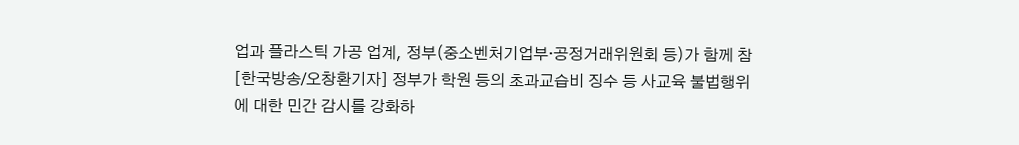업과 플라스틱 가공 업계, 정부(중소벤처기업부·공정거래위원회 등)가 함께 참
[한국방송/오창환기자] 정부가 학원 등의 초과교습비 징수 등 사교육 불법행위에 대한 민간 감시를 강화하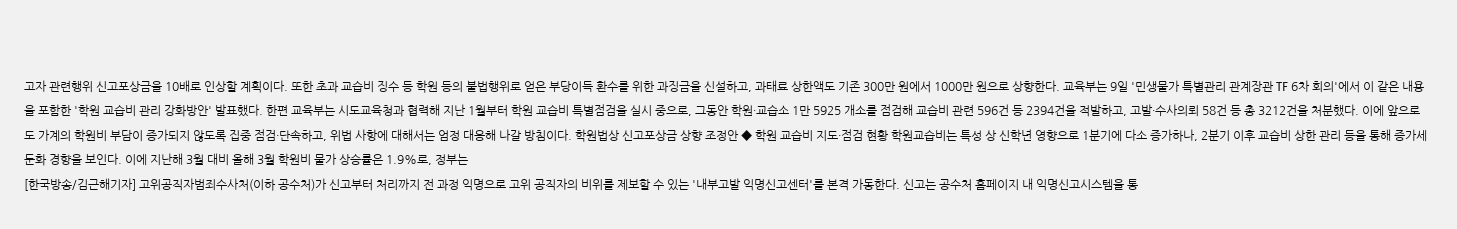고자 관련행위 신고포상금을 10배로 인상할 계획이다. 또한 초과 교습비 징수 등 학원 등의 불법행위로 얻은 부당이득 환수를 위한 과징금을 신설하고, 과태료 상한액도 기존 300만 원에서 1000만 원으로 상향한다. 교육부는 9일 '민생물가 특별관리 관계장관 TF 6차 회의'에서 이 같은 내용을 포함한 '학원 교습비 관리 강화방안' 발표했다. 한편 교육부는 시도교육청과 협력해 지난 1월부터 학원 교습비 특별점검을 실시 중으로, 그동안 학원·교습소 1만 5925 개소를 점검해 교습비 관련 596건 등 2394건을 적발하고, 고발·수사의뢰 58건 등 총 3212건을 처분했다. 이에 앞으로도 가계의 학원비 부담이 증가되지 않도록 집중 점검·단속하고, 위법 사항에 대해서는 엄정 대응해 나갈 방침이다. 학원법상 신고포상금 상향 조정안 ◆ 학원 교습비 지도·점검 현황 학원교습비는 특성 상 신학년 영향으로 1분기에 다소 증가하나, 2분기 이후 교습비 상한 관리 등을 통해 증가세 둔화 경향을 보인다. 이에 지난해 3월 대비 올해 3월 학원비 물가 상승률은 1.9%로, 정부는
[한국방송/김근해기자] 고위공직자범죄수사처(이하 공수처)가 신고부터 처리까지 전 과정 익명으로 고위 공직자의 비위를 제보할 수 있는 '내부고발 익명신고센터'를 본격 가동한다. 신고는 공수처 홈페이지 내 익명신고시스템을 통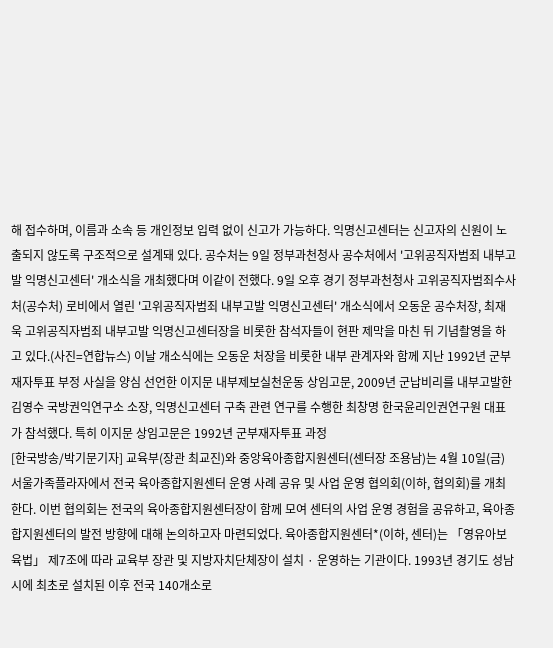해 접수하며, 이름과 소속 등 개인정보 입력 없이 신고가 가능하다. 익명신고센터는 신고자의 신원이 노출되지 않도록 구조적으로 설계돼 있다. 공수처는 9일 정부과천청사 공수처에서 '고위공직자범죄 내부고발 익명신고센터' 개소식을 개최했다며 이같이 전했다. 9일 오후 경기 정부과천청사 고위공직자범죄수사처(공수처) 로비에서 열린 '고위공직자범죄 내부고발 익명신고센터' 개소식에서 오동운 공수처장, 최재욱 고위공직자범죄 내부고발 익명신고센터장을 비롯한 참석자들이 현판 제막을 마친 뒤 기념촬영을 하고 있다.(사진=연합뉴스) 이날 개소식에는 오동운 처장을 비롯한 내부 관계자와 함께 지난 1992년 군부재자투표 부정 사실을 양심 선언한 이지문 내부제보실천운동 상임고문, 2009년 군납비리를 내부고발한 김영수 국방권익연구소 소장, 익명신고센터 구축 관련 연구를 수행한 최창명 한국윤리인권연구원 대표가 참석했다. 특히 이지문 상임고문은 1992년 군부재자투표 과정
[한국방송/박기문기자] 교육부(장관 최교진)와 중앙육아종합지원센터(센터장 조용남)는 4월 10일(금) 서울가족플라자에서 전국 육아종합지원센터 운영 사례 공유 및 사업 운영 협의회(이하, 협의회)를 개최한다. 이번 협의회는 전국의 육아종합지원센터장이 함께 모여 센터의 사업 운영 경험을 공유하고, 육아종합지원센터의 발전 방향에 대해 논의하고자 마련되었다. 육아종합지원센터*(이하, 센터)는 「영유아보육법」 제7조에 따라 교육부 장관 및 지방자치단체장이 설치 · 운영하는 기관이다. 1993년 경기도 성남시에 최초로 설치된 이후 전국 140개소로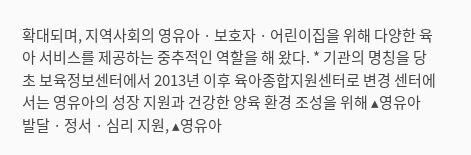확대되며, 지역사회의 영유아 · 보호자 · 어린이집을 위해 다양한 육아 서비스를 제공하는 중추적인 역할을 해 왔다. * 기관의 명칭을 당초 보육정보센터에서 2013년 이후 육아종합지원센터로 변경 센터에서는 영유아의 성장 지원과 건강한 양육 환경 조성을 위해 ▴영유아 발달 · 정서 · 심리 지원, ▴영유아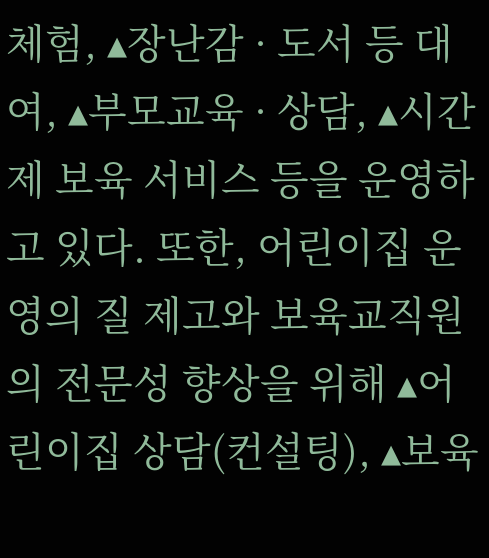체험, ▴장난감 · 도서 등 대여, ▴부모교육 · 상담, ▴시간제 보육 서비스 등을 운영하고 있다. 또한, 어린이집 운영의 질 제고와 보육교직원의 전문성 향상을 위해 ▴어린이집 상담(컨설팅), ▴보육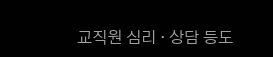교직원 심리 · 상담 등도